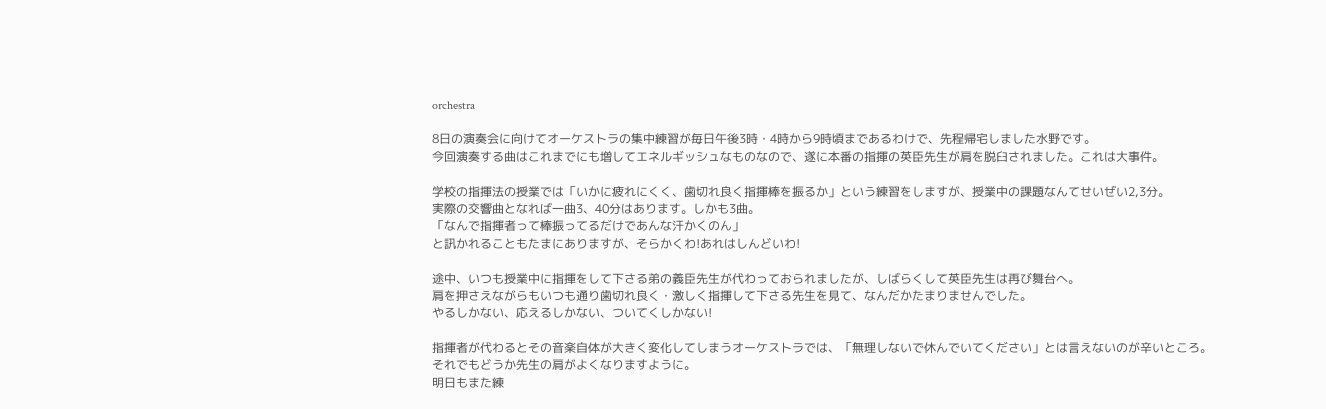orchestra

8日の演奏会に向けてオーケストラの集中練習が毎日午後3時・4時から9時頃まであるわけで、先程帰宅しました水野です。
今回演奏する曲はこれまでにも増してエネルギッシュなものなので、遂に本番の指揮の英臣先生が肩を脱臼されました。これは大事件。

学校の指揮法の授業では「いかに疲れにくく、歯切れ良く指揮棒を振るか」という練習をしますが、授業中の課題なんてせいぜい2,3分。
実際の交響曲となれば一曲3、40分はあります。しかも3曲。
「なんで指揮者って棒振ってるだけであんな汗かくのん」
と訊かれることもたまにありますが、そらかくわ!あれはしんどいわ!

途中、いつも授業中に指揮をして下さる弟の義臣先生が代わっておられましたが、しばらくして英臣先生は再び舞台へ。
肩を押さえながらもいつも通り歯切れ良く・激しく指揮して下さる先生を見て、なんだかたまりませんでした。
やるしかない、応えるしかない、ついてくしかない!

指揮者が代わるとその音楽自体が大きく変化してしまうオーケストラでは、「無理しないで休んでいてください」とは言えないのが辛いところ。
それでもどうか先生の肩がよくなりますように。
明日もまた練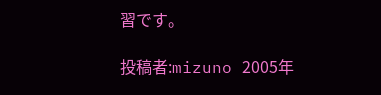習です。

投稿者:mizuno 2005年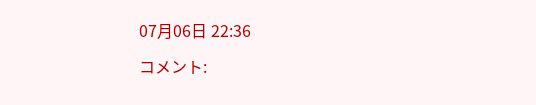07月06日 22:36

コメント: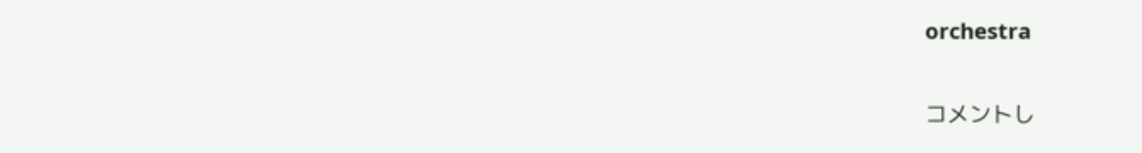orchestra

コメントし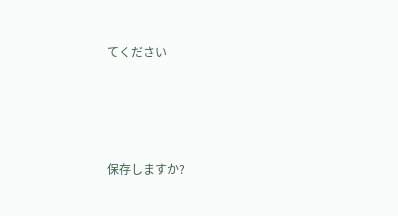てください




保存しますか?